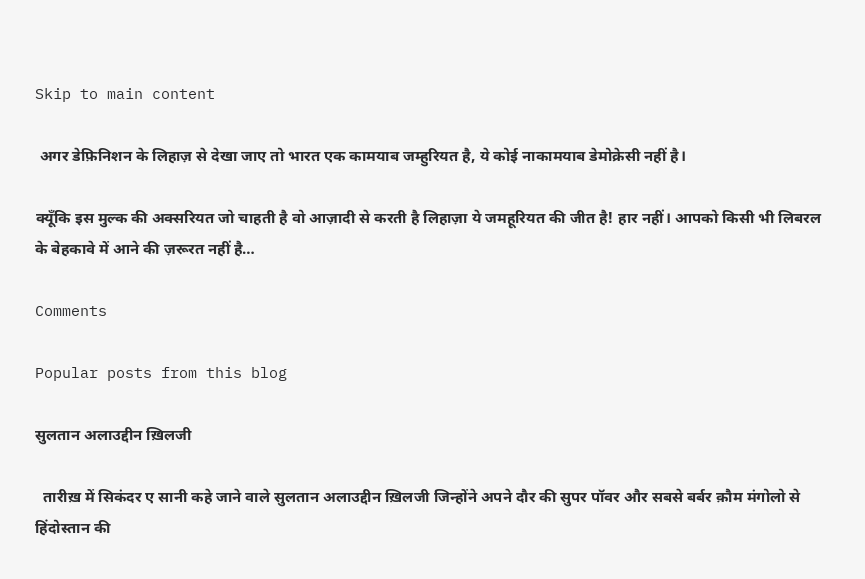Skip to main content

 अगर डेफ़िनिशन के लिहाज़ से देखा जाए तो भारत एक कामयाब जम्हुरियत है, ये कोई नाकामयाब डेमोक्रेसी नहीं है।

क्यूँकि इस मुल्क की अक्सरियत जो चाहती है वो आज़ादी से करती है लिहाज़ा ये जमहूरियत की जीत है! हार नहीं। आपको किसी भी लिबरल के बेहकावे में आने की ज़रूरत नहीं है…

Comments

Popular posts from this blog

सुलतान अलाउद्दीन ख़िलजी

  तारीख़ में सिकंदर ए सानी कहे जाने वाले सुलतान अलाउद्दीन ख़िलजी जिन्होंने अपने दौर की सुपर पॉवर और सबसे बर्बर क़ौम मंगोलो से हिंदोस्तान की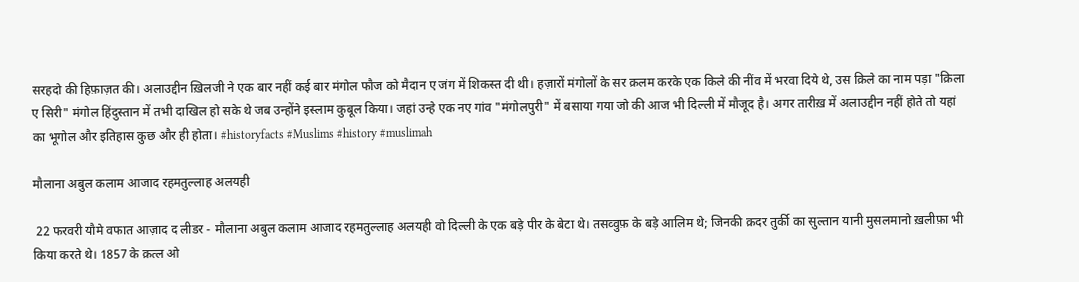सरहदो की हिफ़ाज़त की। अलाउद्दीन ख़िलजी ने एक बार नहीं कई बार मंगोल फौज को मैदान ए जंग में शिकस्त दी थी। हज़ारों मंगोलों के सर क़लम करके एक किले की नींव में भरवा दिये थे, उस क़िले का नाम पड़ा "क़िला ए सिरी" मंगोल हिंदुस्तान में तभी दाखिल हो सके थे जब उन्होंने इस्लाम कुबूल किया। जहां उन्हे एक नए गांव "मंगोलपुरी" में बसाया गया जो की आज भी दिल्ली में मौजूद है। अगर तारीख़ में अलाउद्दीन नहीं होते तो यहां का भूगोल और इतिहास कुछ और ही होता। #historyfacts #Muslims #history #muslimah

मौलाना अबुल कलाम आजाद रहमतुल्लाह अलयही

 22 फरवरी यौमे वफात आज़ाद द लीडर - मौलाना अबुल कलाम आजाद रहमतुल्लाह अलयही वो दिल्ली के एक बड़े पीर के बेटा थे। तसव्वुफ़ के बड़े आलिम थे; जिनकी क़दर तुर्की का सुल्तान यानी मुसलमानो ख़लीफ़ा भी किया करते थे। 1857 के क़त्ल ओ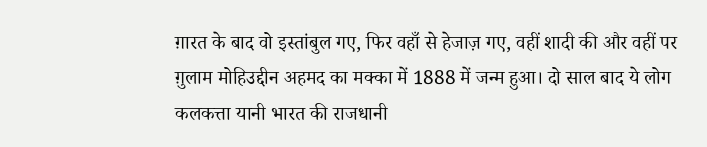ग़ारत के बाद वो इस्तांबुल गए, फिर वहाँ से हेजाज़ गए, वहीं शादी की और वहीं पर ग़ुलाम मोहिउद्दीन अहमद का मक्का में 1888 में जन्म हुआ। दो साल बाद ये लोग कलकत्ता यानी भारत की राजधानी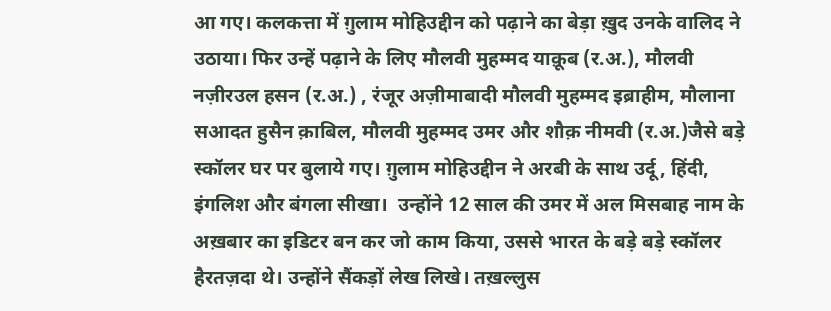आ गए। कलकत्ता में ग़ुलाम मोहिउद्दीन को पढ़ाने का बेड़ा ख़ुद उनके वालिद ने उठाया। फिर उन्हें पढ़ाने के लिए मौलवी मुहम्मद याक़ूब (र.अ.), मौलवी नज़ीरउल हसन (र.अ.) , रंजूर अज़ीमाबादी मौलवी मुहम्मद इब्राहीम, मौलाना सआदत हुसैन क़ाबिल, मौलवी मुहम्मद उमर और शौक़ नीमवी (र.अ.)जैसे बड़े स्कॉलर घर पर बुलाये गए। ग़ुलाम मोहिउद्दीन ने अरबी के साथ उर्दू, हिंदी, इंगलिश और बंगला सीखा।  उन्होंने 12 साल की उमर में अल मिसबाह नाम के अख़बार का इडिटर बन कर जो काम किया, उससे भारत के बड़े बड़े स्कॉलर हैरतज़दा थे। उन्होंने सैंकड़ों लेख लिखे। तख़ल्लुस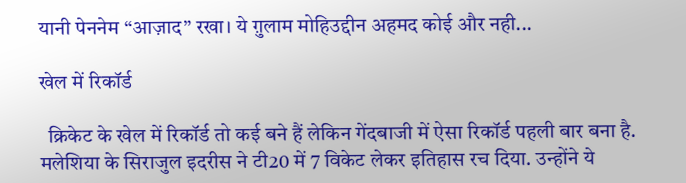यानी पेननेम “आज़ाद” रखा। ये ग़ुलाम मोहिउद्दीन अहमद कोई और नही...

खेल में रिकॉर्ड

  क्रिकेट के खेल में रिकॉर्ड तो कई बने हैं लेकिन गेंदबाजी में ऐसा रिकॉर्ड पहली बार बना है. मलेशिया के सिराजुल इदरीस ने टी20 में 7 विकेट लेकर इतिहास रच दिया. उन्होंने ये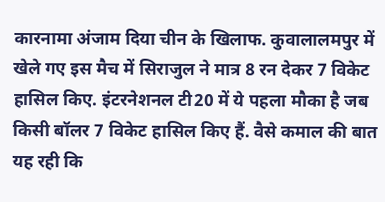कारनामा अंजाम दिया चीन के खिलाफ. कुवालालमपुर में खेले गए इस मैच में सिराजुल ने मात्र 8 रन देकर 7 विकेट हासिल किए. इंटरनेशनल टी20 में ये पहला मौका है जब किसी बॉलर 7 विकेट हासिल किए हैं. वैसे कमाल की बात यह रही कि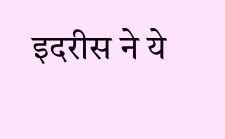इदरीस ने ये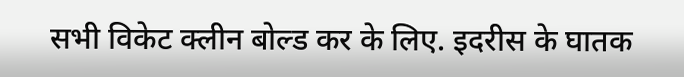सभी विकेट क्लीन बोल्ड कर के लिए. इदरीस के घातक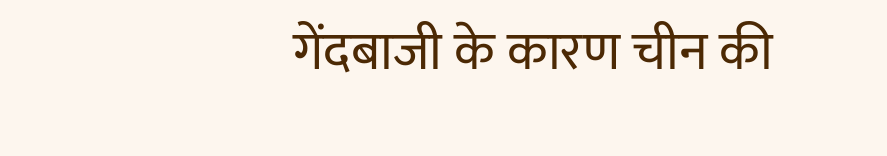गेंदबाजी के कारण चीन की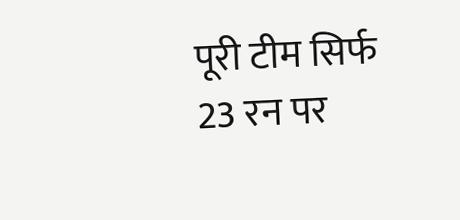पूरी टीम सिर्फ 23 रन पर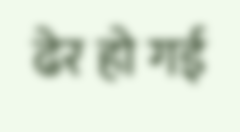ढेर हो गई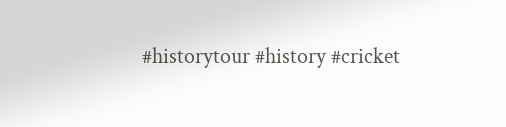#historytour #history #cricket